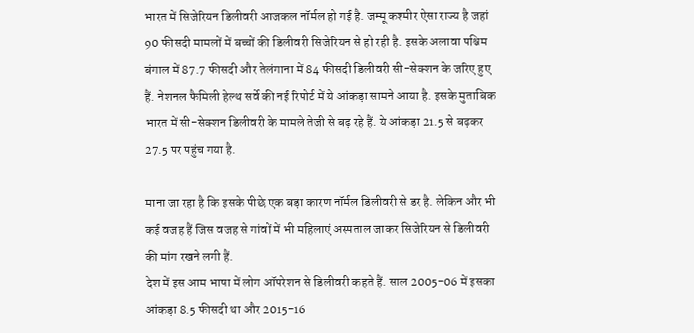भारत में सिजेरियन डिलीवरी आजकल नॉर्मल हो गई है. जम्मू कश्मीर ऐसा राज्य है जहां 90 फीसदी मामलों में बच्चों की डिलीवरी सिजेरियन से हो रही है. इसके अलावा पश्चिम बंगाल में 87.7 फीसदी और तेलंगाना में 84 फीसदी डिलीवरी सी-सेक्शन के जरिए हुए हैं. नेशनल फैमिली हेल्थ सर्वे की नई रिपोर्ट में ये आंकड़ा सामने आया है. इसके मुताबिक भारत में सी-सेक्शन डिलीवरी के मामले तेजी से बढ़ रहे हैं. ये आंकड़ा 21.5 से बढ़कर 27.5 पर पहुंच गया है.

माना जा रहा है कि इसके पीछे एक बड़ा कारण नॉर्मल डिलीवरी से डर है. लेकिन और भी कई वजह हैं जिस वजह से गांवों में भी महिलाएं अस्पताल जाकर सिजेरियन से डिलीवरी की मांग रखने लगी हैं.
देश में इस आम भाषा में लोग ऑपरेशन से डिलीवरी कहते हैं. साल 2005-06 में इसका आंकड़ा 8.5 फीसदी था और 2015-16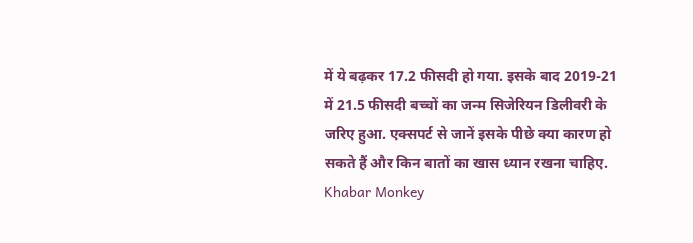में ये बढ़कर 17.2 फीसदी हो गया. इसके बाद 2019-21 में 21.5 फीसदी बच्चों का जन्म सिजेरियन डिलीवरी के जरिए हुआ. एक्सपर्ट से जानें इसके पीछे क्या कारण हो सकते हैं और किन बातों का खास ध्यान रखना चाहिए.
Khabar Monkey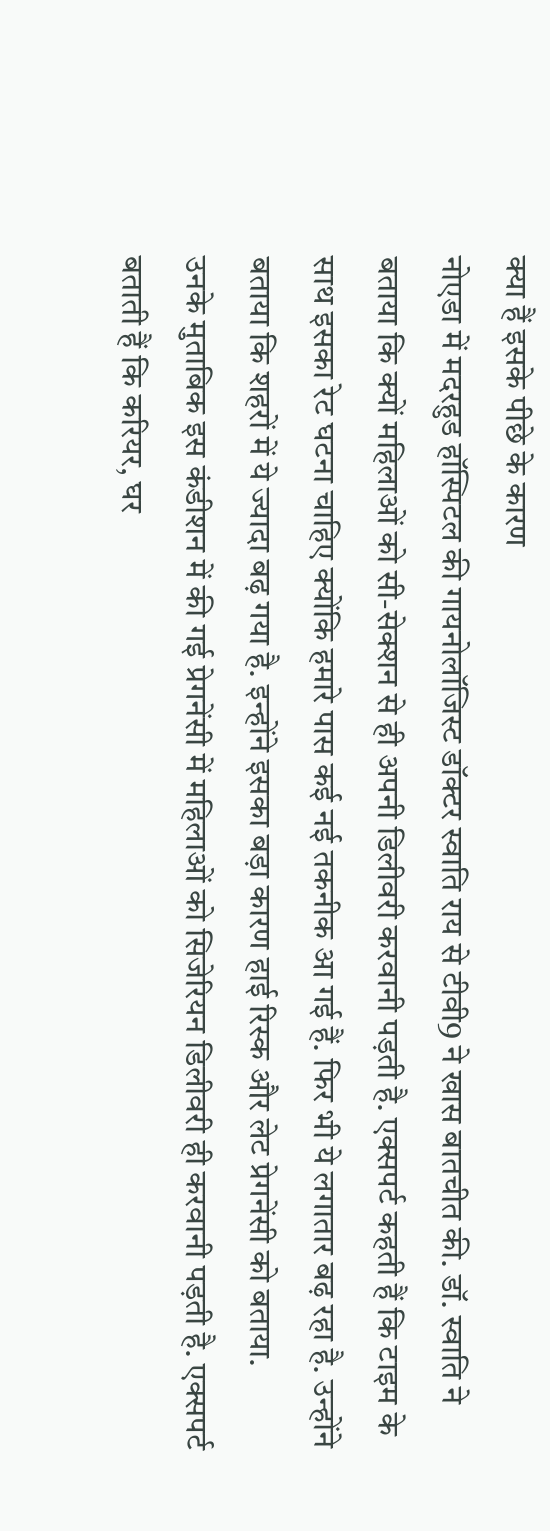क्या हैं इसके पीछे के कारण
नोएडा में मदरहुड हॉस्पिटल की गायनोलॉजिस्ट डॉक्टर स्वाति राय से टीवी9 ने खास बातचीत की. डॉ. स्वाति ने बताया कि क्यों महिलाओं को सी-सेक्शन से ही अपनी डिलीवरी करवानी पड़ती है. एक्सपर्ट कहती हैं कि टाइम के साथ इसका रेट घटना चाहिए क्योंकि हमारे पास कई नई तकनीक आ गई हैं. फिर भी ये लगातार बढ़ रहा है. उन्होंने बताया कि शहरों में ये ज्यादा बढ़ गया है. इन्होंने इसका बड़ा कारण हाई रिस्क और लेट प्रेगनेंसी को बताया.
उनके मुताबिक इस कंडीशन में की गई प्रेगनेंसी में महिलाओं को सिजेरियन डिलीवरी ही करवानी पड़ती है. एक्सपर्ट बताती हैं कि करियर, घर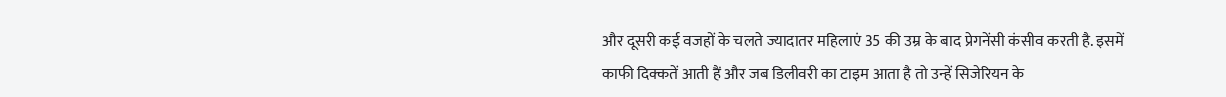और दूसरी कई वजहों के चलते ज्यादातर महिलाएं 35 की उम्र के बाद प्रेगनेंसी कंसीव करती है. इसमें काफी दिक्कतें आती हैं और जब डिलीवरी का टाइम आता है तो उन्हें सिजेरियन के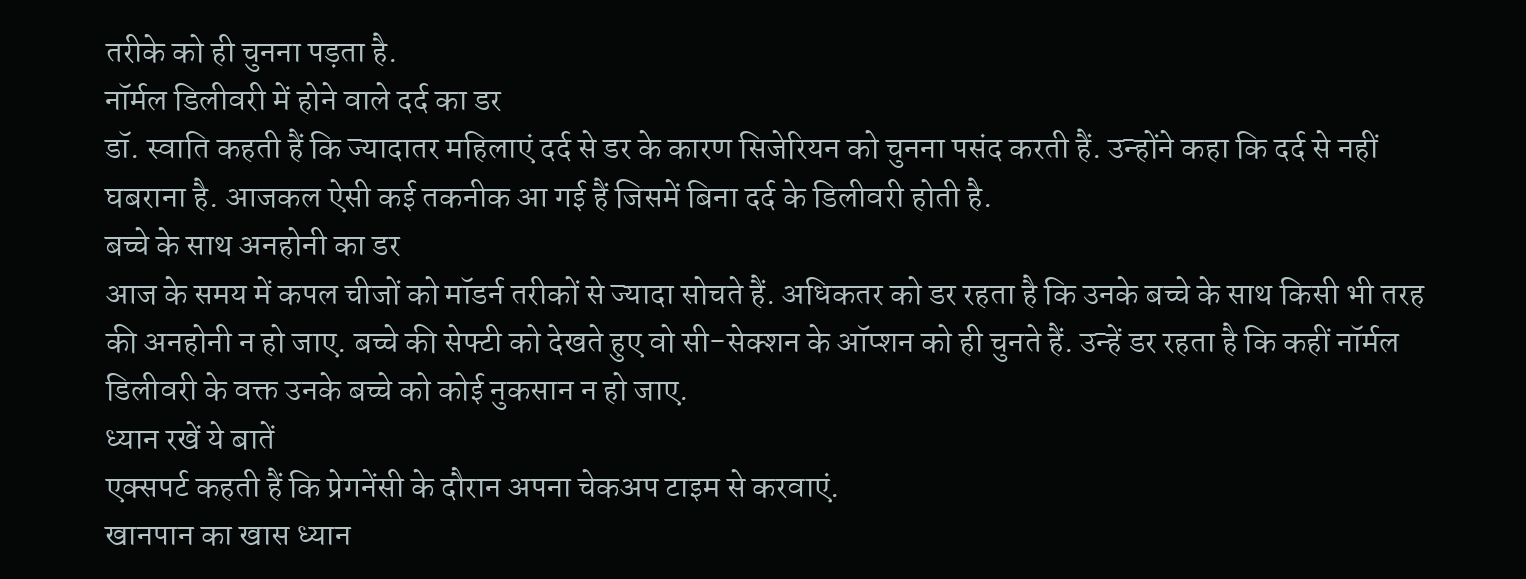तरीके को ही चुनना पड़ता है.
नॉर्मल डिलीवरी में होने वाले दर्द का डर
डॉ. स्वाति कहती हैं कि ज्यादातर महिलाएं दर्द से डर के कारण सिजेरियन को चुनना पसंद करती हैं. उन्होंने कहा कि दर्द से नहीं घबराना है. आजकल ऐसी कई तकनीक आ गई हैं जिसमें बिना दर्द के डिलीवरी होती है.
बच्चे के साथ अनहोनी का डर
आज के समय में कपल चीजों को मॉडर्न तरीकों से ज्यादा सोचते हैं. अधिकतर को डर रहता है कि उनके बच्चे के साथ किसी भी तरह की अनहोनी न हो जाए. बच्चे की सेफ्टी को देखते हुए वो सी-सेक्शन के ऑप्शन को ही चुनते हैं. उन्हें डर रहता है कि कहीं नॉर्मल डिलीवरी के वक्त उनके बच्चे को कोई नुकसान न हो जाए.
ध्यान रखें ये बातें
एक्सपर्ट कहती हैं कि प्रेगनेंसी के दौरान अपना चेकअप टाइम से करवाएं.
खानपान का खास ध्यान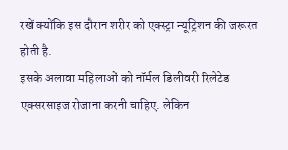रखें क्योंकि इस दौरान शरीर को एक्स्ट्रा न्यूट्रिशन की जरूरत होती है.
इसके अलावा महिलाओं को नॉर्मल डिलीवरी रिलेटेड एक्सरसाइज रोजाना करनी चाहिए. लेकिन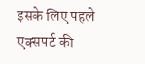इसके लिए पहले एक्सपर्ट की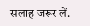सलाह जरूर लें.